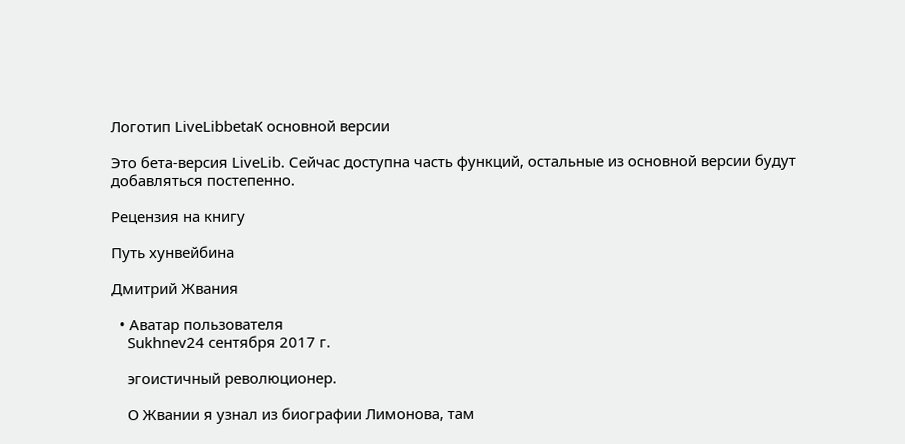Логотип LiveLibbetaК основной версии

Это бета-версия LiveLib. Сейчас доступна часть функций, остальные из основной версии будут добавляться постепенно.

Рецензия на книгу

Путь хунвейбина

Дмитрий Жвания

  • Аватар пользователя
    Sukhnev24 сентября 2017 г.

    эгоистичный революционер.

    О Жвании я узнал из биографии Лимонова, там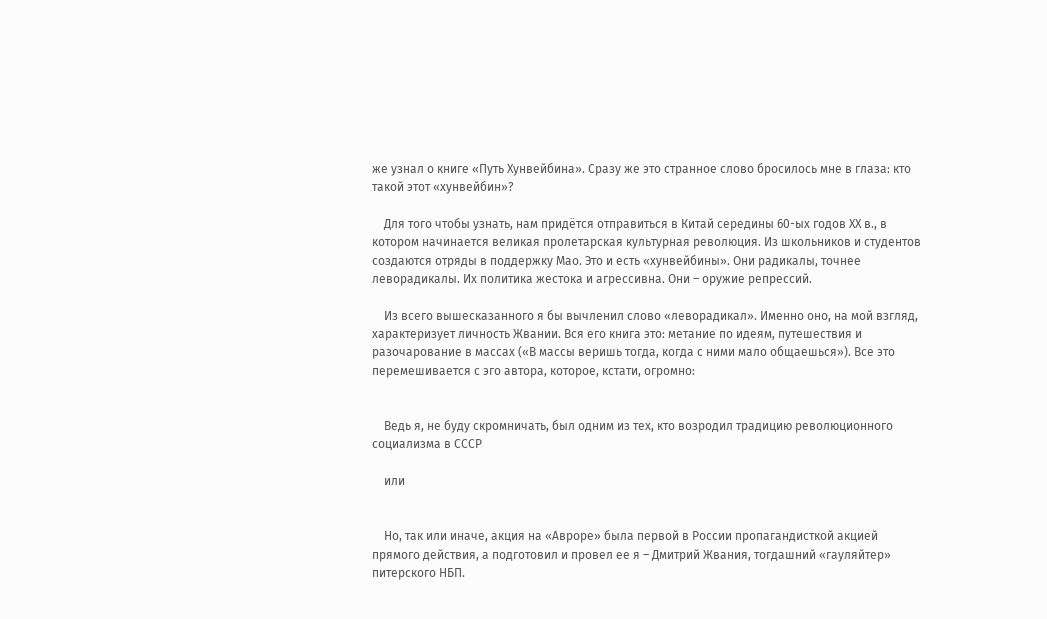же узнал о книге «Путь Хунвейбина». Сразу же это странное слово бросилось мне в глаза: кто такой этот «хунвейбин»?

    Для того чтобы узнать, нам придётся отправиться в Китай середины 60-ых годов ХХ в., в котором начинается великая пролетарская культурная революция. Из школьников и студентов создаются отряды в поддержку Мао. Это и есть «хунвейбины». Они радикалы, точнее леворадикалы. Их политика жестока и агрессивна. Они – оружие репрессий.

    Из всего вышесказанного я бы вычленил слово «леворадикал». Именно оно, на мой взгляд, характеризует личность Жвании. Вся его книга это: метание по идеям, путешествия и разочарование в массах («В массы веришь тогда, когда с ними мало общаешься»). Все это перемешивается с эго автора, которое, кстати, огромно:


    Ведь я, не буду скромничать, был одним из тех, кто возродил традицию революционного социализма в СССР

    или


    Но, так или иначе, акция на «Авроре» была первой в России пропагандисткой акцией прямого действия, а подготовил и провел ее я – Дмитрий Жвания, тогдашний «гауляйтер» питерского НБП.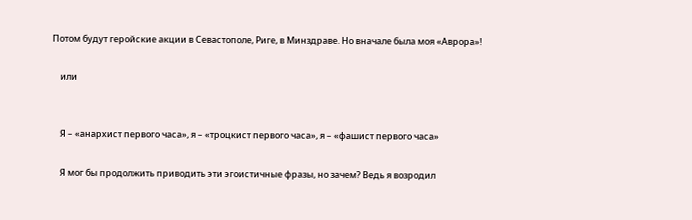Потом будут геройские акции в Севастополе, Риге, в Минздраве. Но вначале была моя «Аврора»!

    или


    Я – «анархист первого часа», я – «троцкист первого часа», я – «фашист первого часа»

    Я мог бы продолжить приводить эти эгоистичные фразы, но зачем? Ведь я возродил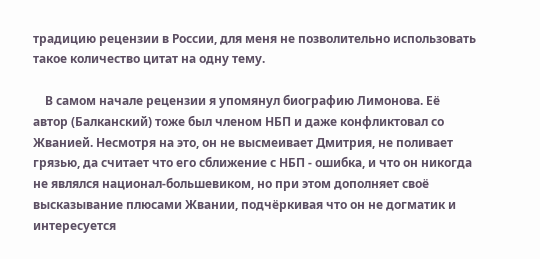традицию рецензии в России, для меня не позволительно использовать такое количество цитат на одну тему.

    В самом начале рецензии я упомянул биографию Лимонова. Её автор (Балканский) тоже был членом НБП и даже конфликтовал со Жванией. Несмотря на это, он не высмеивает Дмитрия, не поливает грязью, да считает что его сближение с НБП - ошибка, и что он никогда не являлся национал-большевиком, но при этом дополняет своё высказывание плюсами Жвании, подчёркивая что он не догматик и интересуется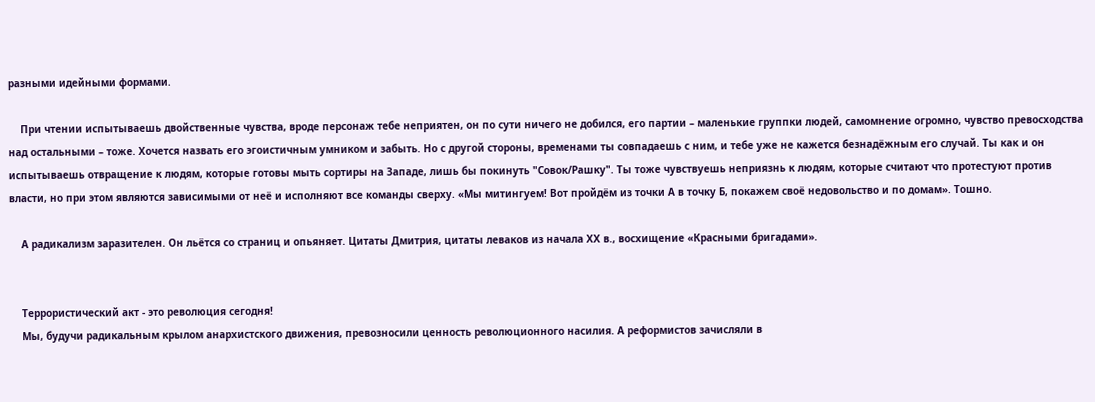разными идейными формами.

    При чтении испытываешь двойственные чувства, вроде персонаж тебе неприятен, он по сути ничего не добился, его партии – маленькие группки людей, самомнение огромно, чувство превосходства над остальными – тоже. Хочется назвать его эгоистичным умником и забыть. Но с другой стороны, временами ты совпадаешь с ним, и тебе уже не кажется безнадёжным его случай. Ты как и он испытываешь отвращение к людям, которые готовы мыть сортиры на Западе, лишь бы покинуть "Совок/Рашку". Ты тоже чувствуешь неприязнь к людям, которые считают что протестуют против власти, но при этом являются зависимыми от неё и исполняют все команды сверху. «Мы митингуем! Вот пройдём из точки А в точку Б, покажем своё недовольство и по домам». Тошно.

    А радикализм заразителен. Он льётся со страниц и опьяняет. Цитаты Дмитрия, цитаты леваков из начала ХХ в., восхищение «Красными бригадами».


    Террористический акт - это революция сегодня!
    Мы, будучи радикальным крылом анархистского движения, превозносили ценность революционного насилия. А реформистов зачисляли в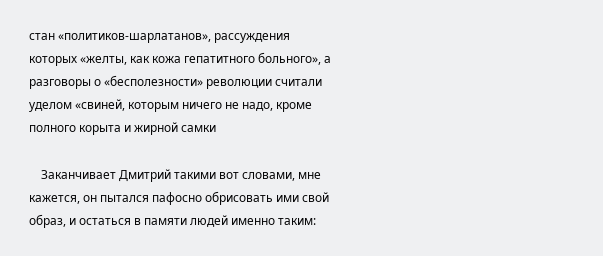стан «политиков-шарлатанов», рассуждения которых «желты, как кожа гепатитного больного», а разговоры о «бесполезности» революции считали уделом «свиней, которым ничего не надо, кроме полного корыта и жирной самки

    Заканчивает Дмитрий такими вот словами, мне кажется, он пытался пафосно обрисовать ими свой образ, и остаться в памяти людей именно таким: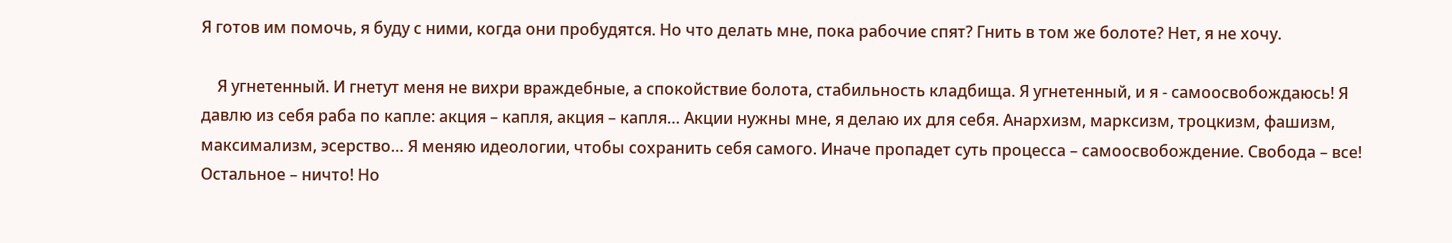Я готов им помочь, я буду с ними, когда они пробудятся. Но что делать мне, пока рабочие спят? Гнить в том же болоте? Нет, я не хочу.

    Я угнетенный. И гнетут меня не вихри враждебные, а спокойствие болота, стабильность кладбища. Я угнетенный, и я - самоосвобождаюсь! Я давлю из себя раба по капле: акция – капля, акция – капля… Акции нужны мне, я делаю их для себя. Анархизм, марксизм, троцкизм, фашизм, максимализм, эсерство… Я меняю идеологии, чтобы сохранить себя самого. Иначе пропадет суть процесса – самоосвобождение. Свобода – все! Остальное – ничто! Но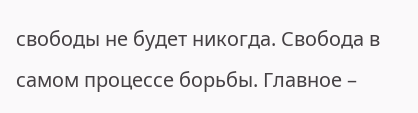свободы не будет никогда. Свобода в самом процессе борьбы. Главное –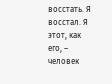восстать. Я восстал. Я этот, как его, – человек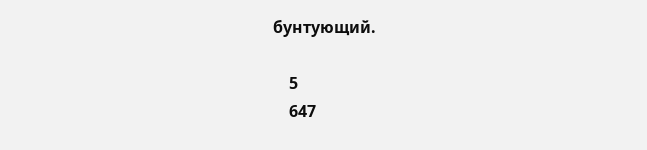бунтующий.

    5
    647